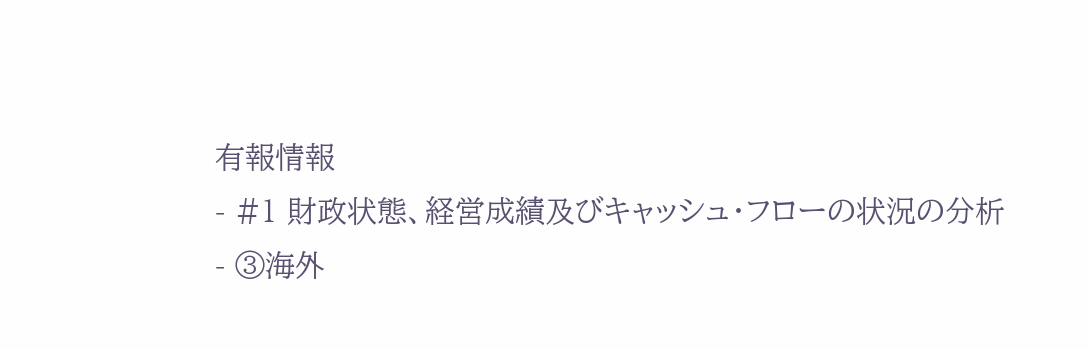有報情報
- #1 財政状態、経営成績及びキャッシュ・フローの状況の分析
- ③海外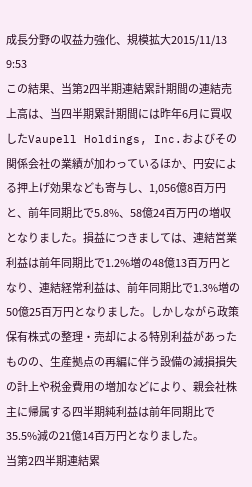成長分野の収益力強化、規模拡大2015/11/13 9:53
この結果、当第2四半期連結累計期間の連結売上高は、当四半期累計期間には昨年6月に買収したVaupell Holdings, Inc.およびその関係会社の業績が加わっているほか、円安による押上げ効果なども寄与し、1,056億8百万円と、前年同期比で5.8%、58億24百万円の増収となりました。損益につきましては、連結営業利益は前年同期比で1.2%増の48億13百万円となり、連結経常利益は、前年同期比で1.3%増の50億25百万円となりました。しかしながら政策保有株式の整理・売却による特別利益があったものの、生産拠点の再編に伴う設備の減損損失の計上や税金費用の増加などにより、親会社株主に帰属する四半期純利益は前年同期比で35.5%減の21億14百万円となりました。
当第2四半期連結累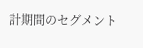計期間のセグメント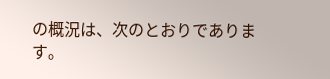の概況は、次のとおりであります。